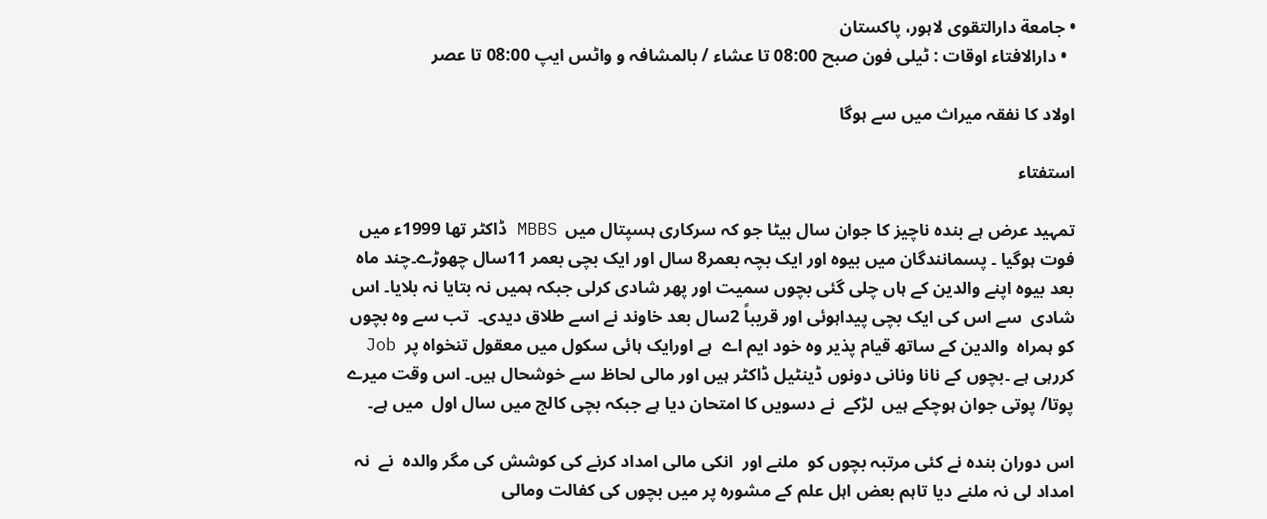• جامعة دارالتقوی لاہور، پاکستان
  • دارالافتاء اوقات : ٹیلی فون صبح 08:00 تا عشاء / بالمشافہ و واٹس ایپ 08:00 تا عصر

اولاد کا نفقہ میراث میں سے ہوگا

استفتاء

تمہید عرض ہے بندہ ناچیز کا جوان سال بیٹا جو کہ سرکاری ہسپتال میں  MBBS ڈاکٹر تھا 1999ء میں فوت ہوگیا ۔ پسمانندگان میں بیوہ اور ایک بچہ بعمر8 سال اور ایک بچی بعمر 11سال چھوڑے۔چند ماہ بعد بیوہ اپنے والدین کے ہاں چلی گئی بچوں سمیت اور پھر شادی کرلی جبکہ ہمیں نہ بتایا نہ بلایا۔ اس شادی  سے اس کی ایک بچی پیداہوئی اور قریباً 2سال بعد خاوند نے اسے طلاق دیدی۔  تب سے وہ بچوں کو ہمراہ  والدین کے ساتھ قیام پذیر وہ خود ایم اے  ہے اورایک ہائی سکول میں معقول تنخواہ پر  Job  کررہی ہے ۔بچوں کے نانا ونانی دونوں ڈینٹیل ڈاکٹر ہیں اور مالی لحاظ سے خوشحال ہیں۔ اس وقت میرے پوتا/ پوتی جوان ہوچکے ہیں  لڑکے  نے دسویں کا امتحان دیا ہے جبکہ بچی کالج میں سال اول  میں ہے۔

اس دوران بندہ نے کئی مرتبہ بچوں کو  ملنے اور  انکی مالی امداد کرنے کی کوشش کی مگر والدہ  نے  نہ امداد لی نہ ملنے دیا تاہم بعض اہل علم کے مشورہ پر میں بچوں کی کفالت ومالی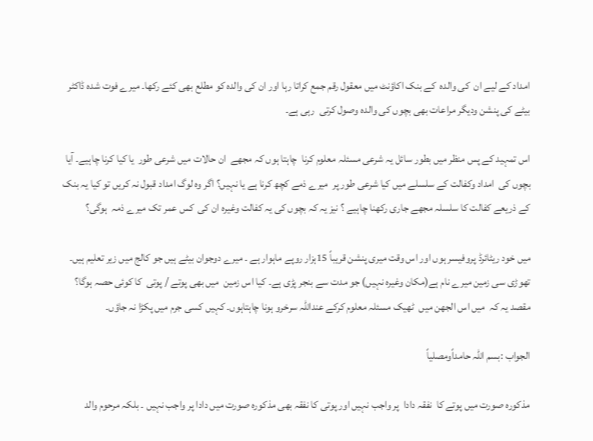امداد کے لیے ان  کی والدہ  کے بنک اکاؤنٹ میں معقول رقم جمع کراتا رہا اور ان کی والدہ کو مطلع بھی کئے رکھا۔ میرے فوت شدہ ڈاکٹر بیٹے کی پنشن ودیگر مراعات بھی بچوں کی والدہ وصول کرتی  رہی ہے۔

اس تمہید کے پس منظر میں بطور سائل یہ شرعی مسئلہ معلوم کرنا  چاہتا ہوں کہ مجھے  ان حالات میں شرعی طور  یا کیا کرنا چاہیے۔ آیا بچوں کی  امداد وکفالت کے سلسلے میں کیا شرعی طور پر  میرے ذمے کچھ کرنا ہے یا نہیں؟ اگر وہ لوگ امداد قبول نہ کریں تو کیا یہ بنک کے ذریعے کفالت کا سلسلہ مجھے جاری رکھنا چاہیے ؟ نیز یہ کہ بچوں کی یہ کفالت وغیرہ ان کی  کس عمر تک میرے ذمہ  ہوگی؟

میں خود ریٹائرڈ پروفیسر ہوں اور اس وقت میری پنشن قریباً 15ہزار روپے ماہوار ہے ۔ میرے دوجوان بیٹے ہیں جو کالج میں زیر تعلیم ہیں۔ تھوڑی سی زمین میرے نام ہے(مکان وغیرہ نہیں) جو مدت سے بنجر پڑی ہے۔ کیا اس زمین  میں بھی پوتے / پوتی  کا کوئی حصہ ہوگا؟ مقصد یہ کہ  میں اس الجھن میں  ٹھیک مسئلہ معلوم کرکے عنداللہ سرخرو ہونا چاہتاہوں۔ کہیں کسی جرم میں پکڑا نہ جاؤں۔

الجواب :بسم اللہ حامداًومصلیاً

مذکورہ صورت میں پوتے کا  نفقہ دادا  پر واجب نہیں اور پوتی کا نفقہ بھی مذکورہ صورت میں دادا پر واجب نہیں ۔ بلکہ مرحوم والد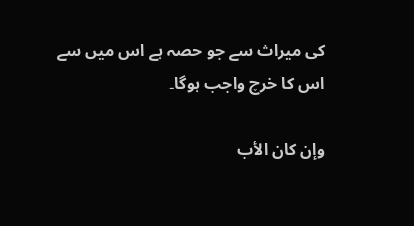کی میراث سے جو حصہ ہے اس میں سے اس کا خرچ واجب ہوگا۔

وإن كان الأب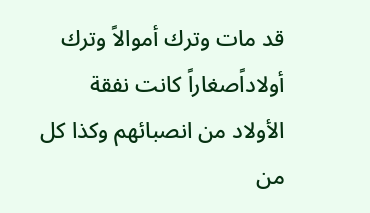قد مات وترك أموالاً وترك أولاداًصغاراً كانت نفقة الأولاد من انصبائهم وكذا كل من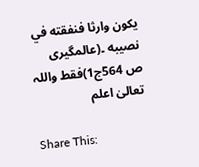يكون وارثا فنفقته في نصيبه ۔(عالمگیری ص 564ج1)فقط واللہ تعالیٰ اعلم

Share This: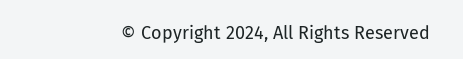© Copyright 2024, All Rights Reserved